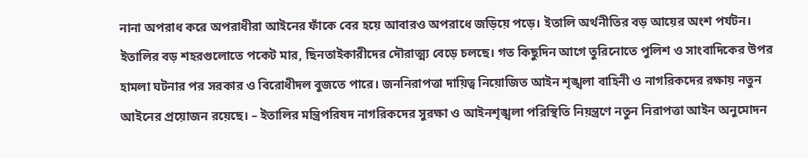নানা অপরাধ করে অপরাধীরা আইনের ফাঁকে বের হয়ে আবারও অপরাধে জড়িয়ে পড়ে। ইতালি অর্থনীতির বড় আয়ের অংশ পর্যটন। ইতালির বড় শহরগুলোতে পকেট মার, ছিনতাইকারীদের দৌরাত্ম্য বেড়ে চলছে। গত কিছুদিন আগে তুরিনোতে পুলিশ ও সাংবাদিকের উপর হামলা ঘটনার পর সরকার ও বিরোধীদল বুজতে পারে। জননিরাপত্তা দায়িত্ব নিয়োজিত আইন শৃঙ্খলা বাহিনী ও নাগরিকদের রক্ষায় নতুন আইনের প্রয়োজন রয়েছে। – ইতালির মন্ত্রিপরিষদ নাগরিকদের সুরক্ষা ও আইনশৃঙ্খলা পরিস্থিতি নিয়ন্ত্রণে নতুন নিরাপত্তা আইন অনুমোদন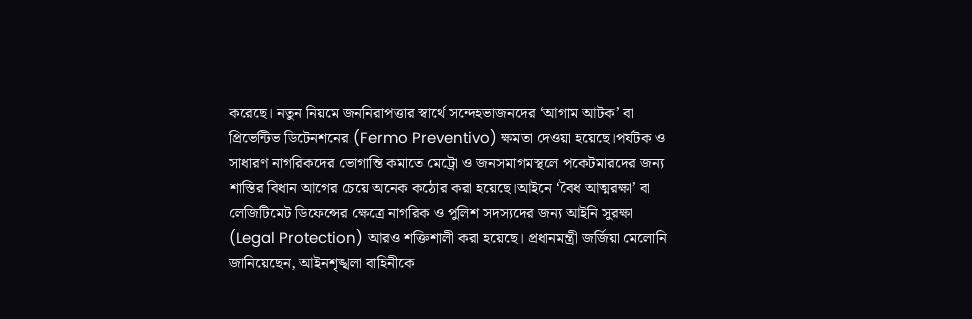করেছে। নতুন নিয়মে জননিরাপত্তার স্বার্থে সন্দেহভাজনদের ‘আগাম আটক’ বা প্রিভেন্টিভ ডিটেনশনের (Fermo Preventivo) ক্ষমতা দেওয়া হয়েছে।পর্যটক ও সাধারণ নাগরিকদের ভোগান্তি কমাতে মেট্রো ও জনসমাগমস্থলে পকেটমারদের জন্য শাস্তির বিধান আগের চেয়ে অনেক কঠোর করা হয়েছে।আইনে ‘বৈধ আত্মরক্ষা’ বা লেজিটিমেট ডিফেন্সের ক্ষেত্রে নাগরিক ও পুলিশ সদস্যদের জন্য আইনি সুরক্ষা (Legal Protection) আরও শক্তিশালী করা হয়েছে। প্রধানমন্ত্রী জর্জিয়া মেলোনি জানিয়েছেন, আইনশৃঙ্খলা বাহিনীকে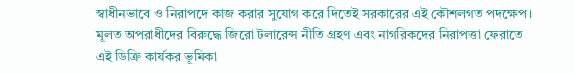স্বাধীনভাবে ও নিরাপদে কাজ করার সুযোগ করে দিতেই সরকারের এই কৌশলগত পদক্ষেপ। মূলত অপরাধীদের বিরুদ্ধে জিরো টলারেন্স নীতি গ্রহণ এবং নাগরিকদের নিরাপত্তা ফেরাতে এই ডিক্রি কার্যকর ভূমিকা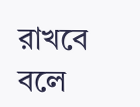রাখবে বলে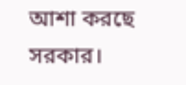আশা করছে সরকার।